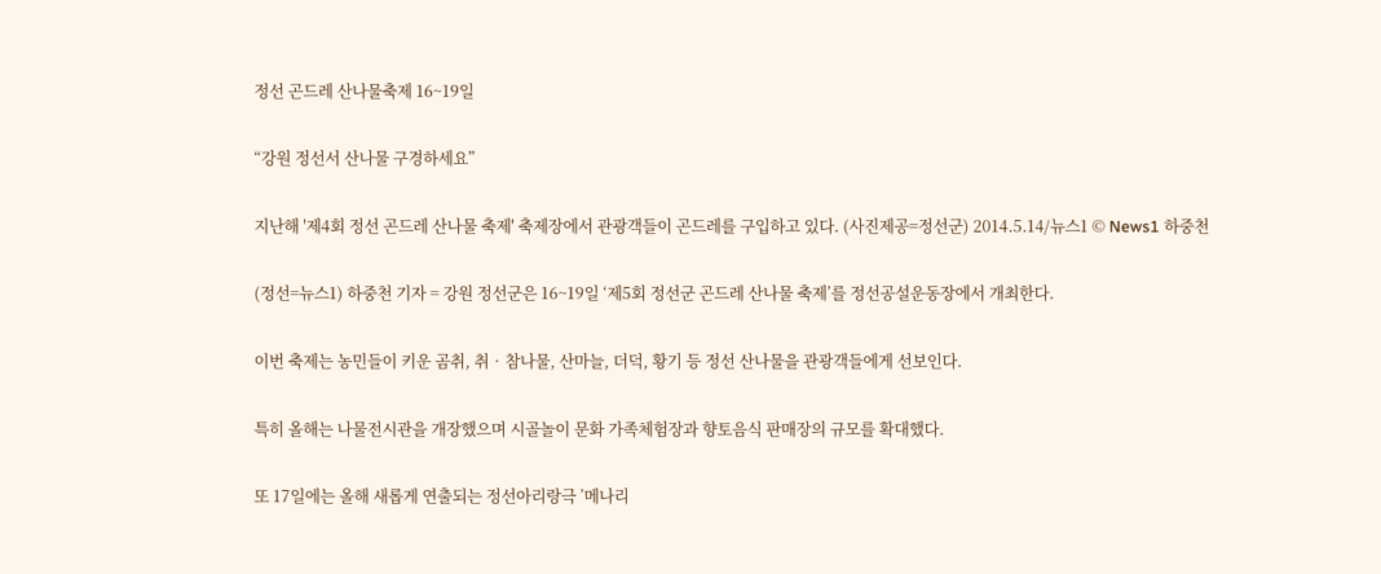정선 곤드레 산나물축제 16~19일

“강원 정선서 산나물 구경하세요”

지난해 '제4회 정선 곤드레 산나물 축제' 축제장에서 관광객들이 곤드레를 구입하고 있다. (사진제공=정선군) 2014.5.14/뉴스1 © News1 하중천

(정선=뉴스1) 하중천 기자 = 강원 정선군은 16~19일 ‘제5회 정선군 곤드레 산나물 축제’를 정선공설운동장에서 개최한다.

이번 축제는 농민들이 키운 곰취, 취‧참나물, 산마늘, 더덕, 황기 등 정선 산나물을 관광객들에게 선보인다.

특히 올해는 나물전시관을 개장했으며 시골놀이 문화 가족체험장과 향토음식 판매장의 규모를 확대했다.

또 17일에는 올해 새롭게 연출되는 정선아리랑극 ’메나리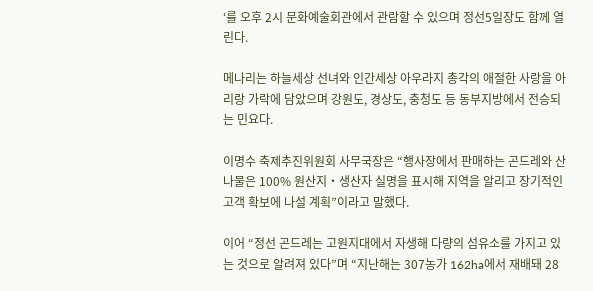‘를 오후 2시 문화예술회관에서 관람할 수 있으며 정선5일장도 함께 열린다.

메나리는 하늘세상 선녀와 인간세상 아우라지 총각의 애절한 사랑을 아리랑 가락에 담았으며 강원도, 경상도, 충청도 등 동부지방에서 전승되는 민요다.

이명수 축제추진위원회 사무국장은 “행사장에서 판매하는 곤드레와 산나물은 100% 원산지‧생산자 실명을 표시해 지역을 알리고 장기적인 고객 확보에 나설 계획”이라고 말했다.

이어 “정선 곤드레는 고원지대에서 자생해 다량의 섬유소를 가지고 있는 것으로 알려져 있다”며 “지난해는 307농가 162ha에서 재배돼 28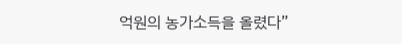억원의 농가소득을 올렸다”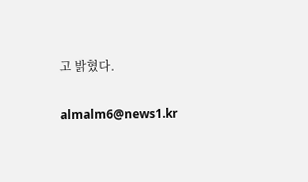고 밝혔다.

almalm6@news1.kr